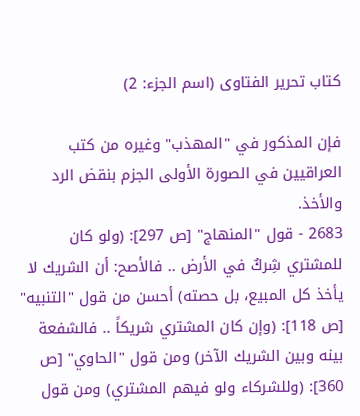كتاب تحرير الفتاوى (اسم الجزء: 2)

فإن المذكور في "المهذب" وغيره من كتب العراقيين في الصورة الأولى الجزم بنقض الرد والأخذ.
2683 - قول "المنهاج" [ص 297]: (ولو كان للمشتري شِركٌ في الأرض .. فالأصح: أن الشريك لا يأخذ كل المبيع، بل حصته) أحسن من قول "التنبيه" [ص 118]: (وإن كان المشتري شريكاً .. فالشفعة بينه وبين الشريك الآخر) ومن قول "الحاوي" [ص 360]: (وللشركاء ولو فيهم المشتري) ومن قول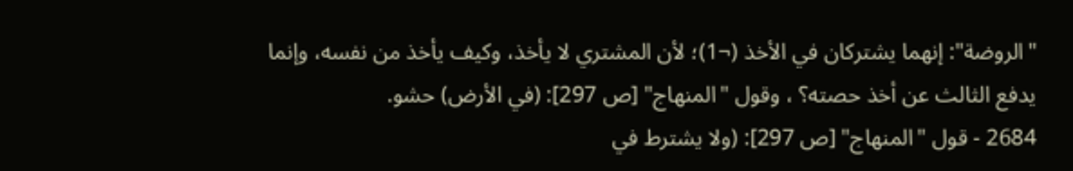"الروضة": إنهما يشتركان في الأخذ (¬1)؛ لأن المشتري لا يأخذ، وكيف يأخذ من نفسه، وإنما يدفع الثالث عن أخذ حصته؟ ، وقول "المنهاج" [ص 297]: (في الأرض) حشو.
2684 - قول "المنهاج" [ص 297]: (ولا يشترط في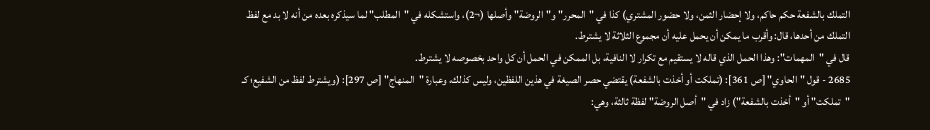التملك بالشفعة حكم حاكم، ولا إحضار الثمن، ولا حضور المشتري) كذا في "المحرر" و"الروضة" وأصلها (¬2)، واستشكله في "المطلب" لما سيذكره بعده من أنه لا بد مع لفظ التملك من أحدها، قال: وأقرب ما يمكن أن يحمل عليه أن مجموع الثلاثة لا يشترط.
قال في "المهمات": وهذا الحمل الذي قاله لا يستقيم مع تكرار لا النافية، بل الممكن في الحمل أن كل واحد بخصوصه لا يشترط.
2685 - قول "الحاوي" [ص 361]: (تملكت أو أخذت بالشفعة) يقتضي حصر الصيغة في هذين اللفظين، وليس كذلك، وعبارة "المنهاج" [ص 297]: (ويشترط لفظ من الشفيع؛ كـ "تملكت" أو "أخذت بالشفعة") زاد في "أصل الروضة" لفظة ثالثة، وهي: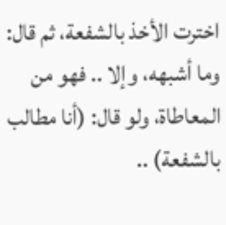اخترت الأخذ بالشفعة، ثم قال: وما أشبهه، وإلا .. فهو من المعاطاة، ولو قال: (أنا مطالب بالشفعة) ..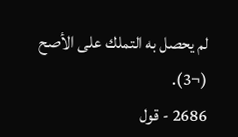لم يحصل به التملك على الأصح (¬3).
2686 - قول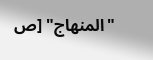"المنهاج" [ص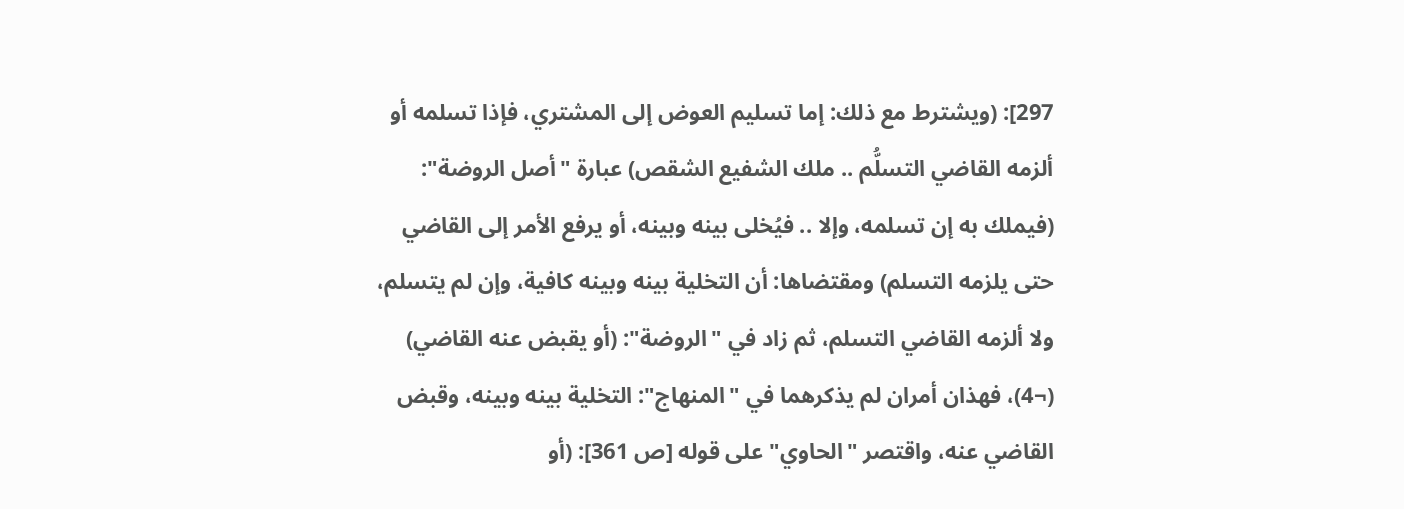297]: (ويشترط مع ذلك: إما تسليم العوض إلى المشتري، فإذا تسلمه أو ألزمه القاضي التسلُّم .. ملك الشفيع الشقص) عبارة "أصل الروضة": (فيملك به إن تسلمه، وإلا .. فيُخلى بينه وبينه، أو يرفع الأمر إلى القاضي حتى يلزمه التسلم) ومقتضاها: أن التخلية بينه وبينه كافية، وإن لم يتسلم، ولا ألزمه القاضي التسلم، ثم زاد في "الروضة": (أو يقبض عنه القاضي) (¬4)، فهذان أمران لم يذكرهما في "المنهاج": التخلية بينه وبينه، وقبض القاضي عنه، واقتصر "الحاوي" على قوله [ص 361]: (أو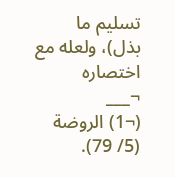تسليم ما بذل)، ولعله مع اختصاره
¬___
(¬1) الروضة (5/ 79).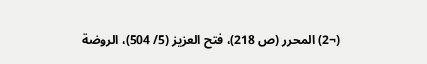(¬2) المحرر (ص 218)، فتح العزيز (5/ 504)، الروضة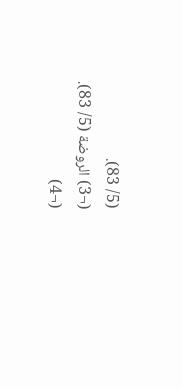(5/ 83).
(¬3) الروضة (5/ 83).
(¬4)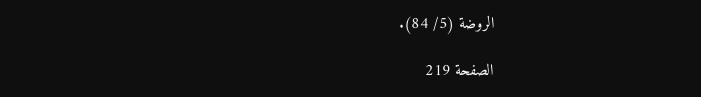الروضة (5/ 84).

الصفحة 219